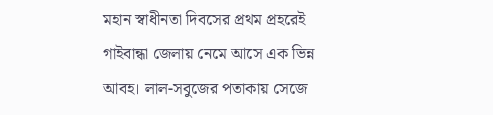মহান স্বাধীনতা দিবসের প্রথম প্রহরেই গাইবান্ধা জেলায় নেমে আসে এক ভিন্ন আবহ। লাল-সবুজের পতাকায় সেজে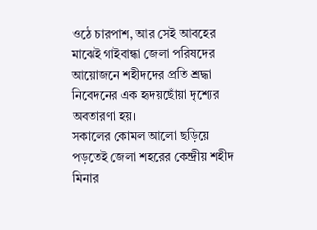ওঠে চারপাশ, আর সেই আবহের মাঝেই গাইবান্ধা জেলা পরিষদের আয়োজনে শহীদদের প্রতি শ্রদ্ধা নিবেদনের এক হৃদয়ছোঁয়া দৃশ্যের অবতারণা হয়।
সকালের কোমল আলো ছড়িয়ে পড়তেই জেলা শহরের কেন্দ্রীয় শহীদ মিনার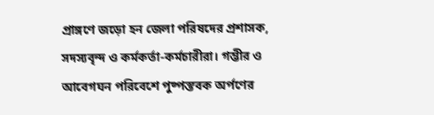প্রাঙ্গণে জড়ো হন জেলা পরিষদের প্রশাসক, সদস্যবৃন্দ ও কর্মকর্তা-কর্মচারীরা। গম্ভীর ও আবেগঘন পরিবেশে পুষ্পস্তবক অর্পণের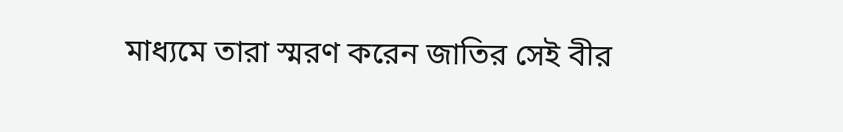মাধ্যমে তারা স্মরণ করেন জাতির সেই বীর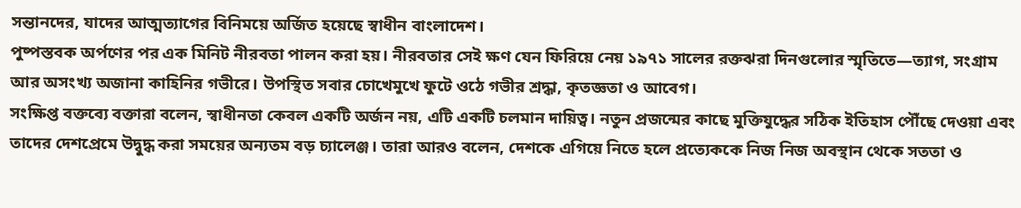সন্তানদের, যাদের আত্মত্যাগের বিনিময়ে অর্জিত হয়েছে স্বাধীন বাংলাদেশ।
পুষ্পস্তবক অর্পণের পর এক মিনিট নীরবতা পালন করা হয়। নীরবতার সেই ক্ষণ যেন ফিরিয়ে নেয় ১৯৭১ সালের রক্তঝরা দিনগুলোর স্মৃতিতে—ত্যাগ, সংগ্রাম আর অসংখ্য অজানা কাহিনির গভীরে। উপস্থিত সবার চোখেমুখে ফুটে ওঠে গভীর শ্রদ্ধা, কৃতজ্ঞতা ও আবেগ।
সংক্ষিপ্ত বক্তব্যে বক্তারা বলেন, স্বাধীনতা কেবল একটি অর্জন নয়, এটি একটি চলমান দায়িত্ব। নতুন প্রজন্মের কাছে মুক্তিযুদ্ধের সঠিক ইতিহাস পৌঁছে দেওয়া এবং তাদের দেশপ্রেমে উদ্বুদ্ধ করা সময়ের অন্যতম বড় চ্যালেঞ্জ। তারা আরও বলেন, দেশকে এগিয়ে নিতে হলে প্রত্যেককে নিজ নিজ অবস্থান থেকে সততা ও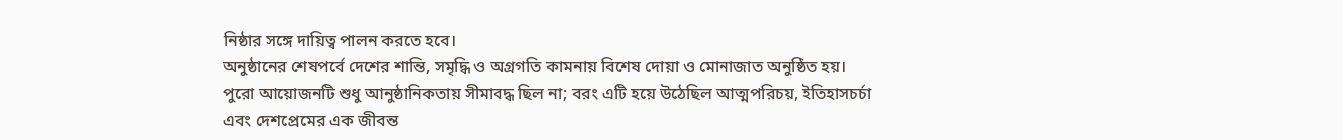নিষ্ঠার সঙ্গে দায়িত্ব পালন করতে হবে।
অনুষ্ঠানের শেষপর্বে দেশের শান্তি, সমৃদ্ধি ও অগ্রগতি কামনায় বিশেষ দোয়া ও মোনাজাত অনুষ্ঠিত হয়।
পুরো আয়োজনটি শুধু আনুষ্ঠানিকতায় সীমাবদ্ধ ছিল না; বরং এটি হয়ে উঠেছিল আত্মপরিচয়, ইতিহাসচর্চা এবং দেশপ্রেমের এক জীবন্ত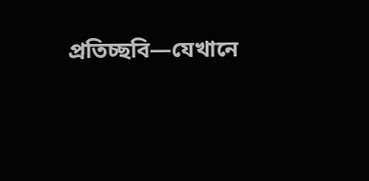প্রতিচ্ছবি—যেখানে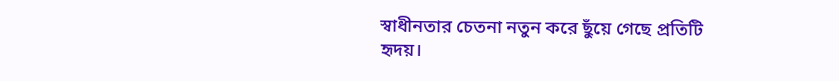স্বাধীনতার চেতনা নতুন করে ছুঁয়ে গেছে প্রতিটি হৃদয়।